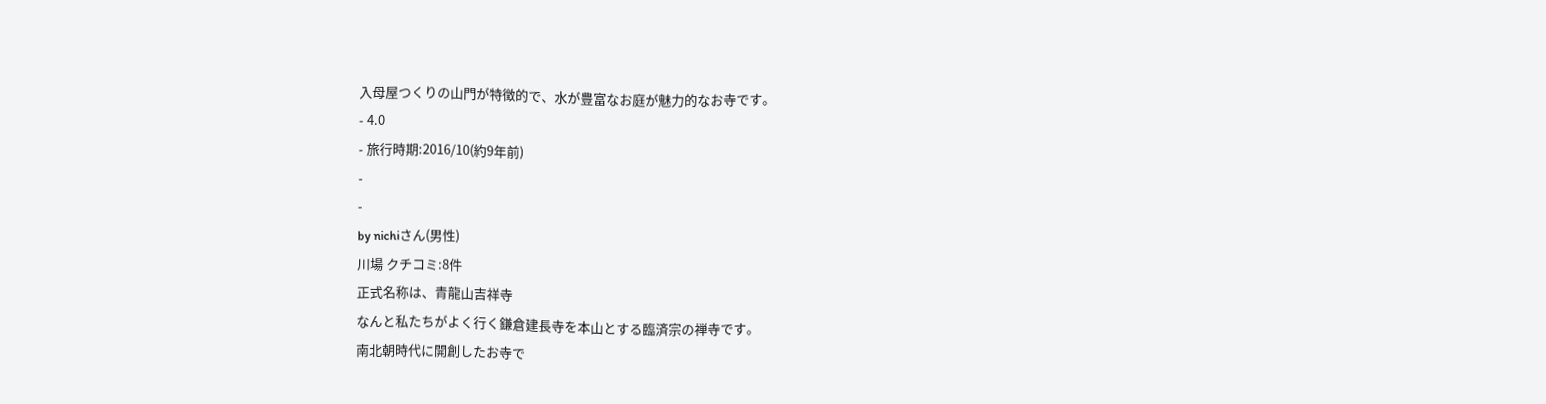入母屋つくりの山門が特徴的で、水が豊富なお庭が魅力的なお寺です。
- 4.0
- 旅行時期:2016/10(約9年前)
-
-
by nichiさん(男性)
川場 クチコミ:8件
正式名称は、青龍山吉祥寺
なんと私たちがよく行く鎌倉建長寺を本山とする臨済宗の禅寺です。
南北朝時代に開創したお寺で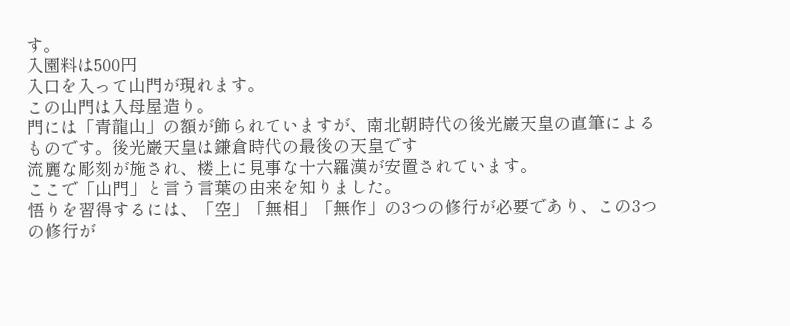す。
入園料は500円
入口を入って山門が現れます。
この山門は入母屋造り。
門には「青龍山」の額が飾られていますが、南北朝時代の後光巌天皇の直筆によるものです。後光巌天皇は鎌倉時代の最後の天皇です
流麗な彫刻が施され、楼上に見事な十六羅漢が安置されています。
ここで「山門」と言う言葉の由来を知りました。
悟りを習得するには、「空」「無相」「無作」の3つの修行が必要であり、この3つの修行が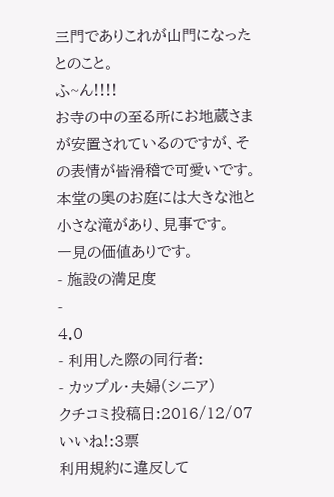三門でありこれが山門になったとのこと。
ふ~ん!!!!
お寺の中の至る所にお地蔵さまが安置されているのですが、その表情が皆滑稽で可愛いです。
本堂の奥のお庭には大きな池と小さな滝があり、見事です。
一見の価値ありです。
- 施設の満足度
-
4.0
- 利用した際の同行者:
- カップル・夫婦(シニア)
クチコミ投稿日:2016/12/07
いいね!:3票
利用規約に違反して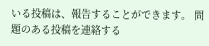いる投稿は、報告することができます。 問題のある投稿を連絡する